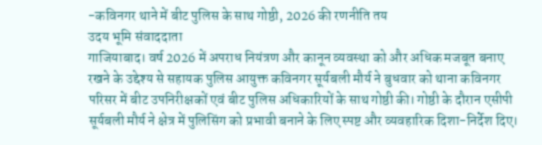-कविनगर थाने में बीट पुलिस के साथ गोष्ठी, 2026 की रणनीति तय
उदय भूमि संवाददाता
गाजियाबाद। वर्ष 2026 में अपराध नियंत्रण और कानून व्यवस्था को और अधिक मजबूत बनाए रखने के उद्देश्य से सहायक पुलिस आयुक्त कविनगर सूर्यबली मौर्य ने बुधवार को थाना कविनगर परिसर में बीट उपनिरीक्षकों एवं बीट पुलिस अधिकारियों के साथ गोष्ठी की। गोष्ठी के दौरान एसीपी सूर्यबली मौर्य ने क्षेत्र में पुलिसिंग को प्रभावी बनाने के लिए स्पष्ट और व्यवहारिक दिशा-निर्देश दिए।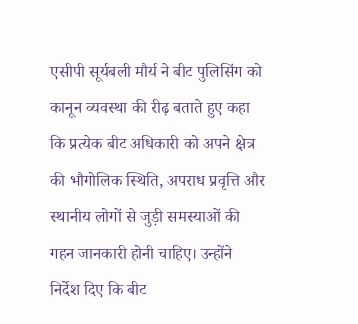एसीपी सूर्यबली मौर्य ने बीट पुलिसिंग को कानून व्यवस्था की रीढ़ बताते हुए कहा कि प्रत्येक बीट अधिकारी को अपने क्षेत्र की भौगोलिक स्थिति, अपराध प्रवृत्ति और स्थानीय लोगों से जुड़ी समस्याओं की गहन जानकारी होनी चाहिए। उन्होंने निर्देश दिए कि बीट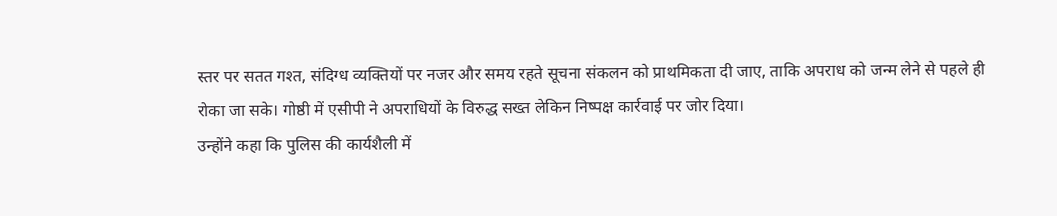स्तर पर सतत गश्त, संदिग्ध व्यक्तियों पर नजर और समय रहते सूचना संकलन को प्राथमिकता दी जाए, ताकि अपराध को जन्म लेने से पहले ही रोका जा सके। गोष्ठी में एसीपी ने अपराधियों के विरुद्ध सख्त लेकिन निष्पक्ष कार्रवाई पर जोर दिया।
उन्होंने कहा कि पुलिस की कार्यशैली में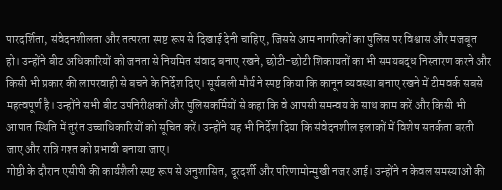पारदर्शिता, संवेदनशीलता और तत्परता स्पष्ट रूप से दिखाई देनी चाहिए, जिससे आम नागरिकों का पुलिस पर विश्वास और मजबूत हो। उन्होंने बीट अधिकारियों को जनता से नियमित संवाद बनाए रखने, छोटी-छोटी शिकायतों का भी समयबद्ध निस्तारण करने और किसी भी प्रकार की लापरवाही से बचने के निर्देश दिए। सूर्यबली मौर्य ने स्पष्ट किया कि कानून व्यवस्था बनाए रखने में टीमवर्क सबसे महत्वपूर्ण है। उन्होंने सभी बीट उपनिरीक्षकों और पुलिसकर्मियों से कहा कि वे आपसी समन्वय के साथ काम करें और किसी भी आपात स्थिति में तुरंत उच्चाधिकारियों को सूचित करें। उन्होंने यह भी निर्देश दिया कि संवेदनशील इलाकों में विशेष सतर्कता बरती जाए और रात्रि गश्त को प्रभावी बनाया जाए।
गोष्ठी के दौरान एसीपी की कार्यशैली स्पष्ट रूप से अनुशासित, दूरदर्शी और परिणामोन्मुखी नजर आई। उन्होंने न केवल समस्याओं की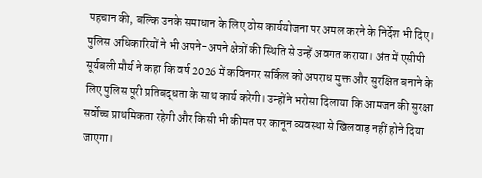पहचान की, बल्कि उनके समाधान के लिए ठोस कार्ययोजना पर अमल करने के निर्देश भी दिए। पुलिस अधिकारियों ने भी अपने-अपने क्षेत्रों की स्थिति से उन्हें अवगत कराया। अंत में एसीपी सूर्यबली मौर्य ने कहा कि वर्ष 2026 में कविनगर सर्किल को अपराध मुक्त और सुरक्षित बनाने के लिए पुलिस पूरी प्रतिबद्धता के साथ कार्य करेगी। उन्होंने भरोसा दिलाया कि आमजन की सुरक्षा सर्वोच्च प्राथमिकता रहेगी और किसी भी कीमत पर कानून व्यवस्था से खिलवाड़ नहीं होने दिया जाएगा।